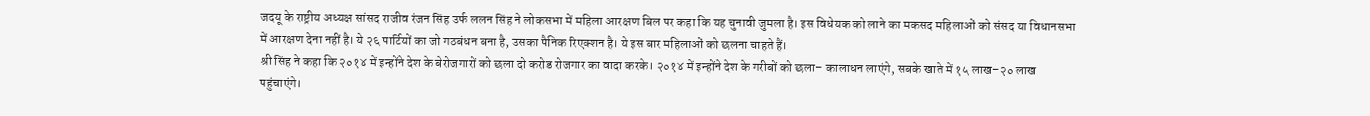जदयू के राष्ट्रीय अध्यक्ष सांसद राजीव रंजन सिंह उर्फ ललन सिंह ने लोकसभा में महिला आरक्षण बिल पर कहा कि यह चुनावी जुमला है। इस विधेयक को लाने का मकसद महिलाओं को संसद या विधानसभा में आरक्षण देना नहीं है। ये २६ पार्टियों का जो गठबंधन बना है‚ उसका पैनिक रिएक्शन है। ये इस बार महिलाओं को छलना चाहते हैं।
श्री सिंह ने कहा कि २०१४ में इन्होंने देश के बेरोजगारों को छला दो करोड रोजगार का वादा करके। २०१४ में इन्होंने देश के गरीबों को छला– कालाधन लाएंगे‚ सबके खाते में १५ लाख–२० लाख पहुंचाएंगे।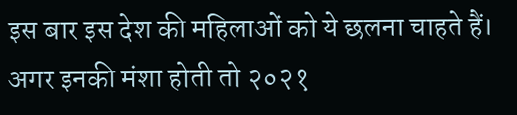इस बार इस देश की महिलाओं को ये छलना चाहते हैं। अगर इनकी मंशा होती तो २०२१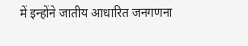में इन्होंने जातीय आधारित जनगणना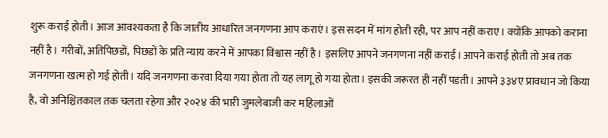शुरू कराई होती। आज आवश्यकता है कि जातीय आधारित जनगणना आप कराएं। इस सदन में मांग होती रही‚ पर आप नहीं कराए। क्योंकि आपको कराना नहीं है। गरीबों‚ अतिपिछडों‚ पिछडों के प्रति न्याय करने में आपका विश्वास नहीं है। इसलिए आपने जनगणना नहीं कराई। आपने कराई होती तो अब तक जनगणना खत्म हो गई होती। यदि जनगणना करवा दिया गया होता तो यह लागू हो गया होता। इसकी जरूरत ही नहीं पडती। आपने ३३४ए प्रावधान जो किया है‚ वो अनिश्चितकाल तक चलता रहेगा और २०२४ की भारी जुमलेबाजी कर महिलाओं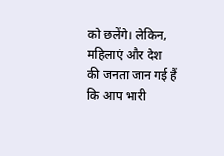को छलेंगे। लेकिन‚ महिलाएं और देश की जनता जान गई हैं कि आप भारी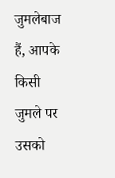जुमलेबाज हैं‚ आपके किसी जुमले पर उसको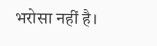भरोसा नहीं है।